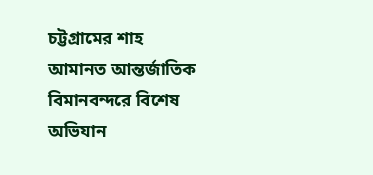চট্টগ্রামের শাহ আমানত আন্তর্জাতিক বিমানবন্দরে বিশেষ অভিযান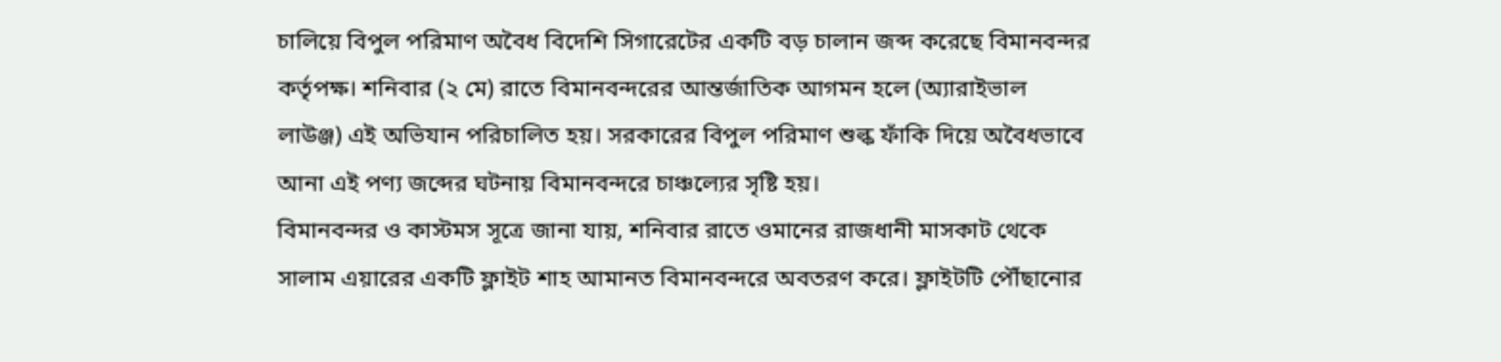চালিয়ে বিপুল পরিমাণ অবৈধ বিদেশি সিগারেটের একটি বড় চালান জব্দ করেছে বিমানবন্দর কর্তৃপক্ষ। শনিবার (২ মে) রাতে বিমানবন্দরের আন্তর্জাতিক আগমন হলে (অ্যারাইভাল লাউঞ্জ) এই অভিযান পরিচালিত হয়। সরকারের বিপুল পরিমাণ শুল্ক ফাঁকি দিয়ে অবৈধভাবে আনা এই পণ্য জব্দের ঘটনায় বিমানবন্দরে চাঞ্চল্যের সৃষ্টি হয়।
বিমানবন্দর ও কাস্টমস সূত্রে জানা যায়, শনিবার রাতে ওমানের রাজধানী মাসকাট থেকে সালাম এয়ারের একটি ফ্লাইট শাহ আমানত বিমানবন্দরে অবতরণ করে। ফ্লাইটটি পৌঁছানোর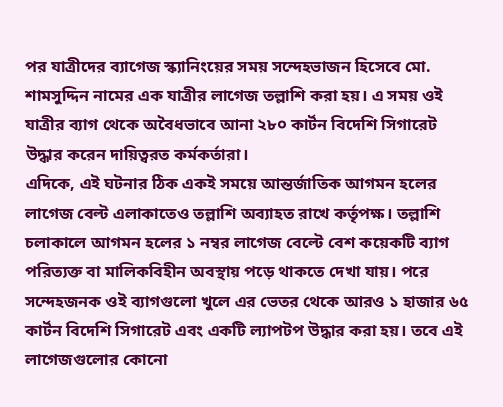পর যাত্রীদের ব্যাগেজ স্ক্যানিংয়ের সময় সন্দেহভাজন হিসেবে মো. শামসুদ্দিন নামের এক যাত্রীর লাগেজ তল্লাশি করা হয়। এ সময় ওই যাত্রীর ব্যাগ থেকে অবৈধভাবে আনা ২৮০ কার্টন বিদেশি সিগারেট উদ্ধার করেন দায়িত্বরত কর্মকর্তারা।
এদিকে, এই ঘটনার ঠিক একই সময়ে আন্তর্জাতিক আগমন হলের লাগেজ বেল্ট এলাকাতেও তল্লাশি অব্যাহত রাখে কর্তৃপক্ষ। তল্লাশি চলাকালে আগমন হলের ১ নম্বর লাগেজ বেল্টে বেশ কয়েকটি ব্যাগ পরিত্যক্ত বা মালিকবিহীন অবস্থায় পড়ে থাকতে দেখা যায়। পরে সন্দেহজনক ওই ব্যাগগুলো খুলে এর ভেতর থেকে আরও ১ হাজার ৬৫ কার্টন বিদেশি সিগারেট এবং একটি ল্যাপটপ উদ্ধার করা হয়। তবে এই লাগেজগুলোর কোনো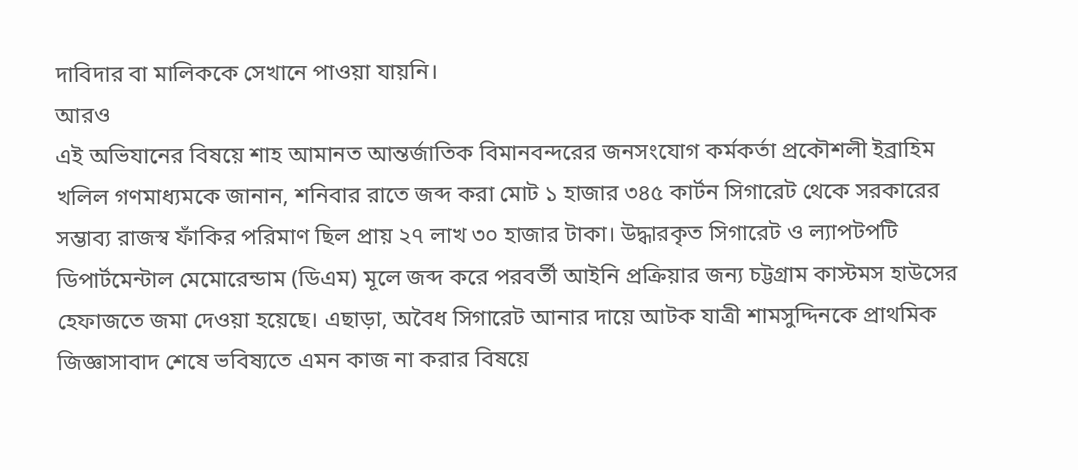দাবিদার বা মালিককে সেখানে পাওয়া যায়নি।
আরও
এই অভিযানের বিষয়ে শাহ আমানত আন্তর্জাতিক বিমানবন্দরের জনসংযোগ কর্মকর্তা প্রকৌশলী ইব্রাহিম খলিল গণমাধ্যমকে জানান, শনিবার রাতে জব্দ করা মোট ১ হাজার ৩৪৫ কার্টন সিগারেট থেকে সরকারের সম্ভাব্য রাজস্ব ফাঁকির পরিমাণ ছিল প্রায় ২৭ লাখ ৩০ হাজার টাকা। উদ্ধারকৃত সিগারেট ও ল্যাপটপটি ডিপার্টমেন্টাল মেমোরেন্ডাম (ডিএম) মূলে জব্দ করে পরবর্তী আইনি প্রক্রিয়ার জন্য চট্টগ্রাম কাস্টমস হাউসের হেফাজতে জমা দেওয়া হয়েছে। এছাড়া, অবৈধ সিগারেট আনার দায়ে আটক যাত্রী শামসুদ্দিনকে প্রাথমিক জিজ্ঞাসাবাদ শেষে ভবিষ্যতে এমন কাজ না করার বিষয়ে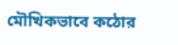মৌখিকভাবে কঠোর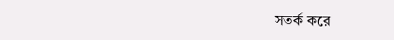সতর্ক করে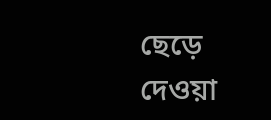ছেড়ে দেওয়া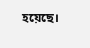হয়েছে।